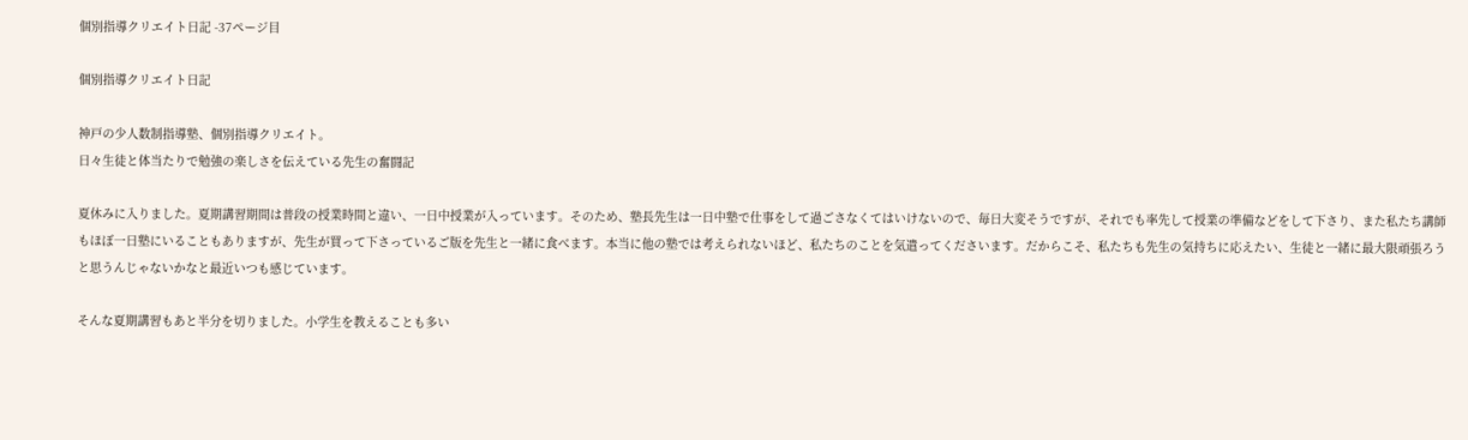個別指導クリエイト日記 -37ページ目

個別指導クリエイト日記

神戸の少人数制指導塾、個別指導クリエイト。
日々生徒と体当たりで勉強の楽しさを伝えている先生の奮闘記

夏休みに入りました。夏期講習期間は普段の授業時間と違い、一日中授業が入っています。そのため、塾長先生は一日中塾で仕事をして過ごさなくてはいけないので、毎日大変そうですが、それでも率先して授業の準備などをして下さり、また私たち講師もほぼ一日塾にいることもありますが、先生が買って下さっているご版を先生と一緒に食べます。本当に他の塾では考えられないほど、私たちのことを気遣ってくださいます。だからこそ、私たちも先生の気持ちに応えたい、生徒と一緒に最大限頑張ろうと思うんじゃないかなと最近いつも感じています。

そんな夏期講習もあと半分を切りました。小学生を教えることも多い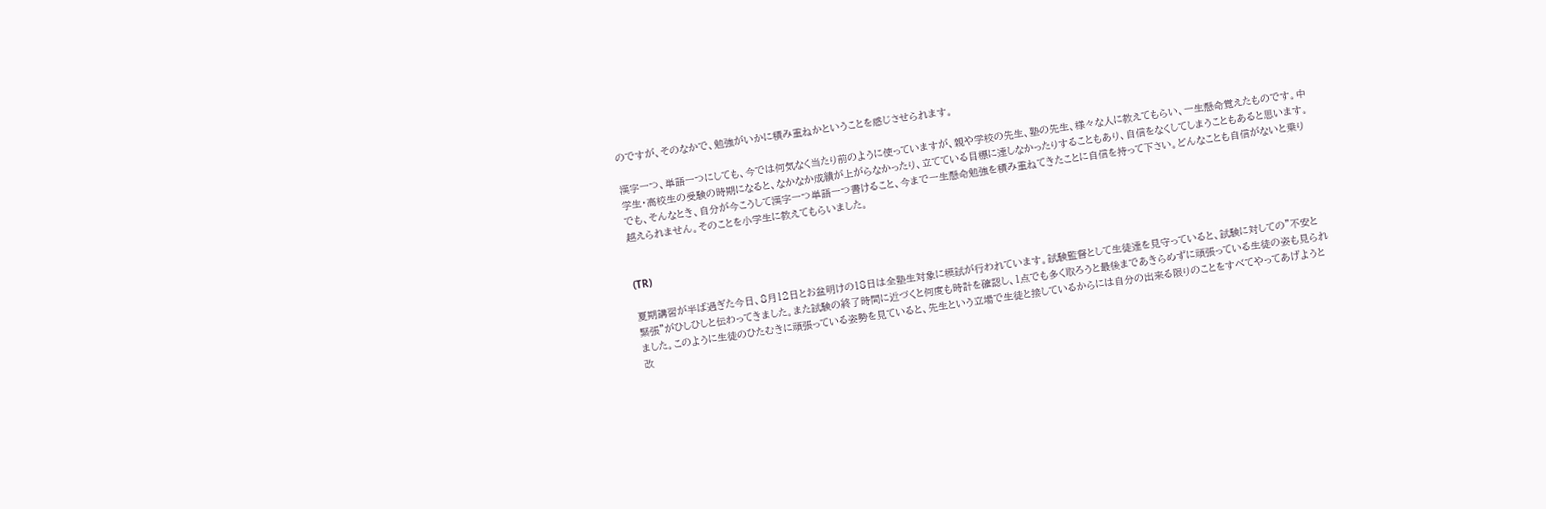のですが、そのなかで、勉強がいかに積み重ねかということを感じさせられます。

漢字一つ、単語一つにしても、今では何気なく当たり前のように使っていますが、親や学校の先生、塾の先生、様々な人に教えてもらい、一生懸命覚えたものです。中学生・高校生の受験の時期になると、なかなか成績が上がらなかったり、立てている目標に達しなかったりすることもあり、自信をなくしてしまうこともあると思います。でも、そんなとき、自分が今こうして漢字一つ単語一つ書けること、今まで一生懸命勉強を積み重ねてきたことに自信を持って下さい。どんなことも自信がないと乗り越えられません。そのことを小学生に教えてもらいました。


(TR)

夏期講習が半ば過ぎた今日、8月12日とお盆明けの18日は全塾生対象に模試が行われています。試験監督として生徒達を見守っていると、試験に対しての”不安と緊張”がひしひしと伝わってきました。また試験の終了時間に近づくと何度も時計を確認し、1点でも多く取ろうと最後まであきらめずに頑張っている生徒の姿も見られました。このように生徒のひたむきに頑張っている姿勢を見ていると、先生という立場で生徒と接しているからには自分の出来る限りのことをすべてやってあげようと改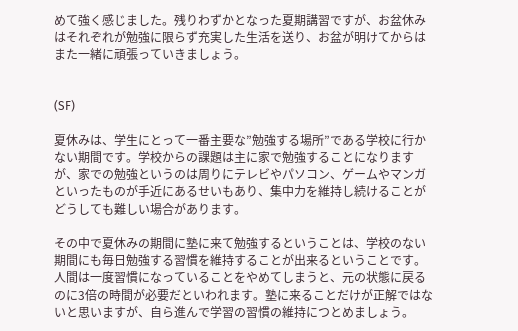めて強く感じました。残りわずかとなった夏期講習ですが、お盆休みはそれぞれが勉強に限らず充実した生活を送り、お盆が明けてからはまた一緒に頑張っていきましょう。


(SF)

夏休みは、学生にとって一番主要な”勉強する場所”である学校に行かない期間です。学校からの課題は主に家で勉強することになりますが、家での勉強というのは周りにテレビやパソコン、ゲームやマンガといったものが手近にあるせいもあり、集中力を維持し続けることがどうしても難しい場合があります。

その中で夏休みの期間に塾に来て勉強するということは、学校のない期間にも毎日勉強する習慣を維持することが出来るということです。人間は一度習慣になっていることをやめてしまうと、元の状態に戻るのに3倍の時間が必要だといわれます。塾に来ることだけが正解ではないと思いますが、自ら進んで学習の習慣の維持につとめましょう。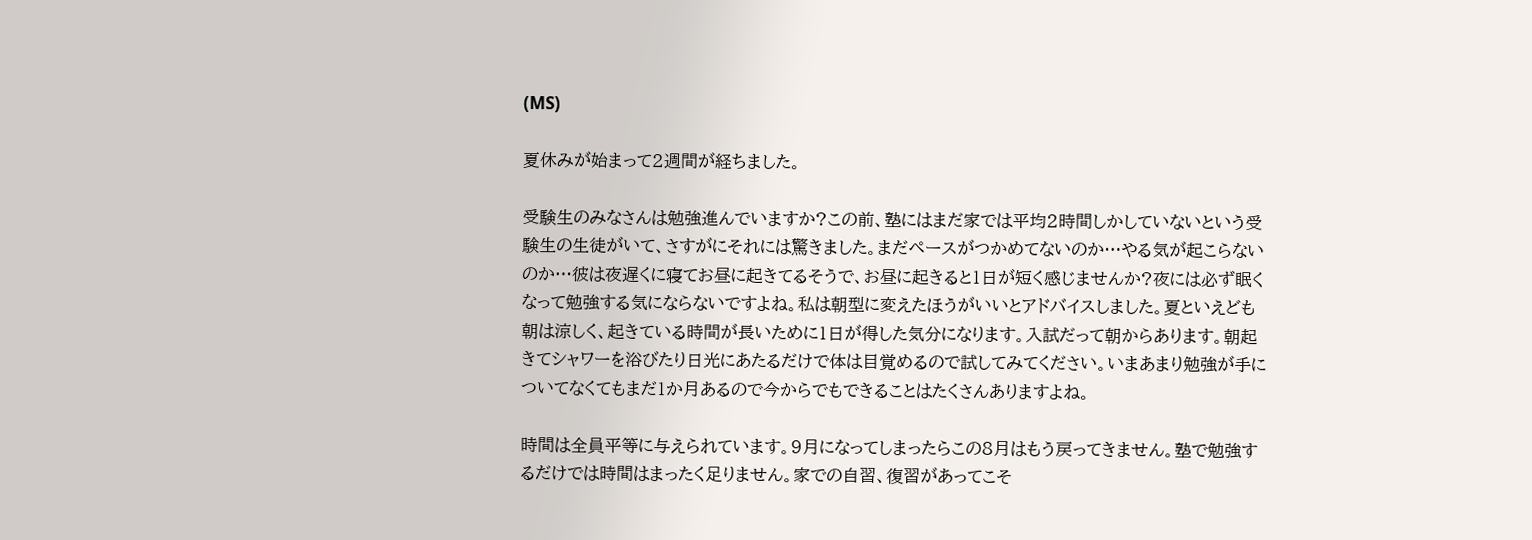(MS)

夏休みが始まって2週間が経ちました。

受験生のみなさんは勉強進んでいますか?この前、塾にはまだ家では平均2時間しかしていないという受験生の生徒がいて、さすがにそれには驚きました。まだペースがつかめてないのか…やる気が起こらないのか…彼は夜遅くに寝てお昼に起きてるそうで、お昼に起きると1日が短く感じませんか?夜には必ず眠くなって勉強する気にならないですよね。私は朝型に変えたほうがいいとアドバイスしました。夏といえども朝は涼しく、起きている時間が長いために1日が得した気分になります。入試だって朝からあります。朝起きてシャワーを浴びたり日光にあたるだけで体は目覚めるので試してみてください。いまあまり勉強が手についてなくてもまだ1か月あるので今からでもできることはたくさんありますよね。

時間は全員平等に与えられています。9月になってしまったらこの8月はもう戻ってきません。塾で勉強するだけでは時間はまったく足りません。家での自習、復習があってこそ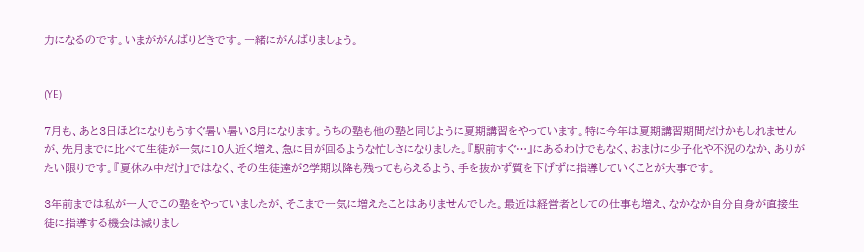力になるのです。いまががんばりどきです。一緒にがんばりましょう。


(YE)

7月も、あと3日ほどになりもうすぐ暑い暑い8月になります。うちの塾も他の塾と同じように夏期講習をやっています。特に今年は夏期講習期間だけかもしれませんが、先月までに比べて生徒が一気に10人近く増え、急に目が回るような忙しさになりました。『駅前すぐ…』にあるわけでもなく、おまけに少子化や不況のなか、ありがたい限りです。『夏休み中だけ』ではなく、その生徒達が2学期以降も残ってもらえるよう、手を抜かず質を下げずに指導していくことが大事です。

3年前までは私が一人でこの塾をやっていましたが、そこまで一気に増えたことはありませんでした。最近は経営者としての仕事も増え、なかなか自分自身が直接生徒に指導する機会は減りまし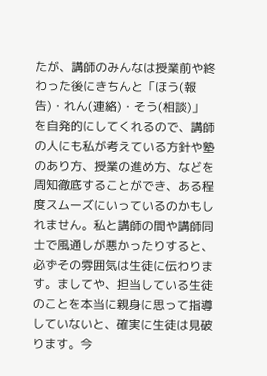たが、講師のみんなは授業前や終わった後にきちんと「ほう(報告)・れん(連絡)・そう(相談)」を自発的にしてくれるので、講師の人にも私が考えている方針や塾のあり方、授業の進め方、などを周知徹底することができ、ある程度スムーズにいっているのかもしれません。私と講師の間や講師同士で風通しが悪かったりすると、必ずその雰囲気は生徒に伝わります。ましてや、担当している生徒のことを本当に親身に思って指導していないと、確実に生徒は見破ります。今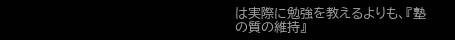は実際に勉強を教えるよりも、『塾の質の維持』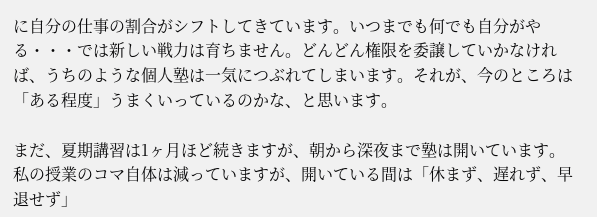に自分の仕事の割合がシフトしてきています。いつまでも何でも自分がやる・・・では新しい戦力は育ちません。どんどん権限を委譲していかなければ、うちのような個人塾は一気につぶれてしまいます。それが、今のところは「ある程度」うまくいっているのかな、と思います。

まだ、夏期講習は1ヶ月ほど続きますが、朝から深夜まで塾は開いています。私の授業のコマ自体は減っていますが、開いている間は「休まず、遅れず、早退せず」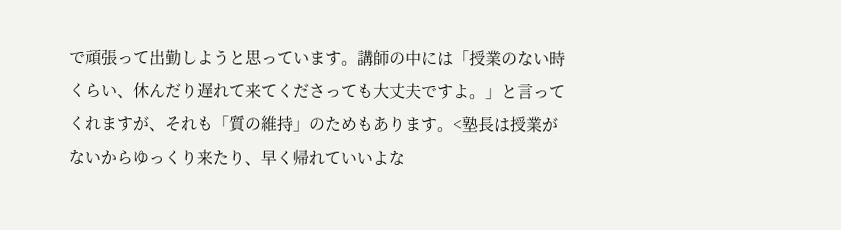で頑張って出勤しようと思っています。講師の中には「授業のない時くらい、休んだり遅れて来てくださっても大丈夫ですよ。」と言ってくれますが、それも「質の維持」のためもあります。<塾長は授業がないからゆっくり来たり、早く帰れていいよな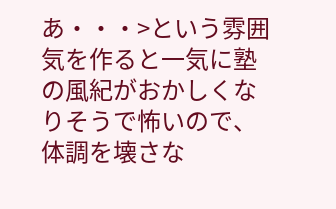あ・・・>という雰囲気を作ると一気に塾の風紀がおかしくなりそうで怖いので、体調を壊さな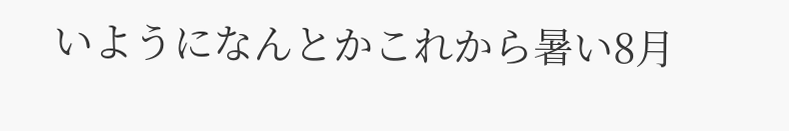いようになんとかこれから暑い8月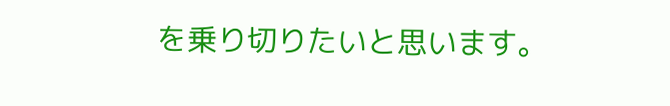を乗り切りたいと思います。